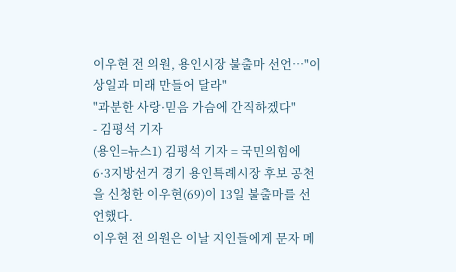이우현 전 의원, 용인시장 불출마 선언…"이상일과 미래 만들어 달라"
"과분한 사랑·믿음 가슴에 간직하겠다"
- 김평석 기자
(용인=뉴스1) 김평석 기자 = 국민의힘에 6·3지방선거 경기 용인특례시장 후보 공천을 신청한 이우현(69)이 13일 불출마를 선언했다.
이우현 전 의원은 이날 지인들에게 문자 메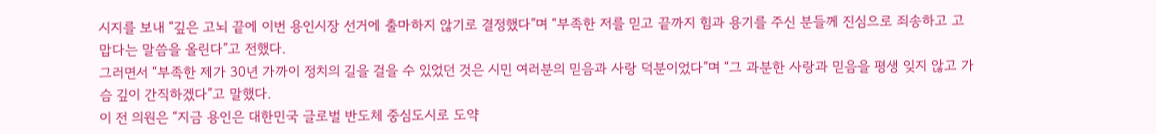시지를 보내 “깊은 고뇌 끝에 이번 용인시장 선거에 출마하지 않기로 결정했다”며 “부족한 저를 믿고 끝까지 힘과 용기를 주신 분들께 진심으로 죄송하고 고맙다는 말씀을 올린다”고 전했다.
그러면서 “부족한 제가 30년 가까이 정치의 길을 걸을 수 있었던 것은 시민 여러분의 믿음과 사랑 덕분이었다”며 “그 과분한 사랑과 믿음을 평생 잊지 않고 가슴 깊이 간직하겠다”고 말했다.
이 전 의원은 “지금 용인은 대한민국 글로벌 반도체 중심도시로 도약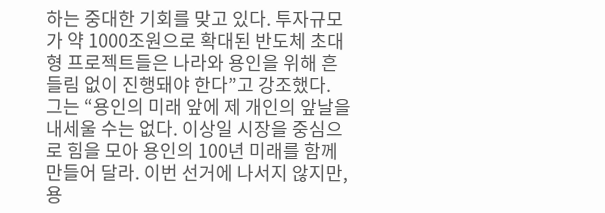하는 중대한 기회를 맞고 있다. 투자규모가 약 1000조원으로 확대된 반도체 초대형 프로젝트들은 나라와 용인을 위해 흔들림 없이 진행돼야 한다”고 강조했다.
그는 “용인의 미래 앞에 제 개인의 앞날을 내세울 수는 없다. 이상일 시장을 중심으로 힘을 모아 용인의 100년 미래를 함께 만들어 달라. 이번 선거에 나서지 않지만, 용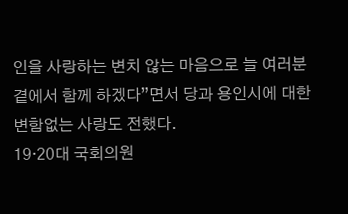인을 사랑하는 변치 않는 마음으로 늘 여러분 곁에서 함께 하겠다”면서 당과 용인시에 대한 변함없는 사랑도 전했다.
19·20대 국회의원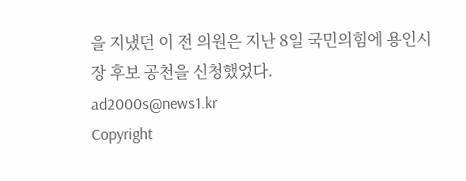을 지냈던 이 전 의원은 지난 8일 국민의힘에 용인시장 후보 공천을 신청했었다.
ad2000s@news1.kr
Copyright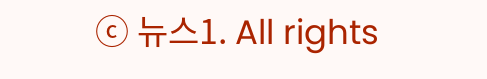ⓒ 뉴스1. All rights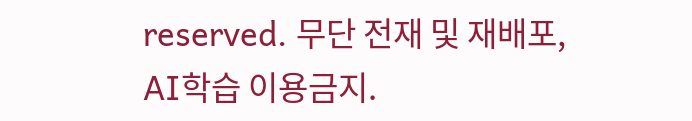reserved. 무단 전재 및 재배포, AI학습 이용금지.